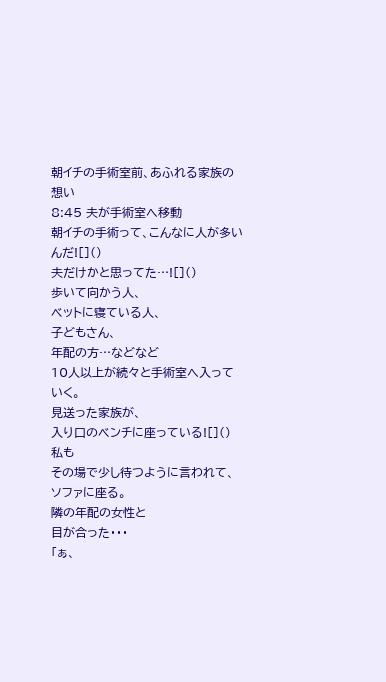朝イチの手術室前、あふれる家族の想い
8:45 夫が手術室へ移動
朝イチの手術って、こんなに人が多いんだ![]()
夫だけかと思ってた…![]()
歩いて向かう人、
ベットに寝ている人、
子どもさん、
年配の方…などなど
10人以上が続々と手術室へ入っていく。
見送った家族が、
入り口のベンチに座っている![]()
私も
その場で少し待つように言われて、
ソファに座る。
隣の年配の女性と
目が合った・・・
「ぁ、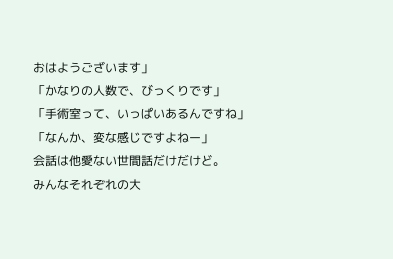おはようございます」
「かなりの人数で、びっくりです」
「手術室って、いっぱいあるんですね」
「なんか、変な感じですよねー」
会話は他愛ない世間話だけだけど。
みんなそれぞれの大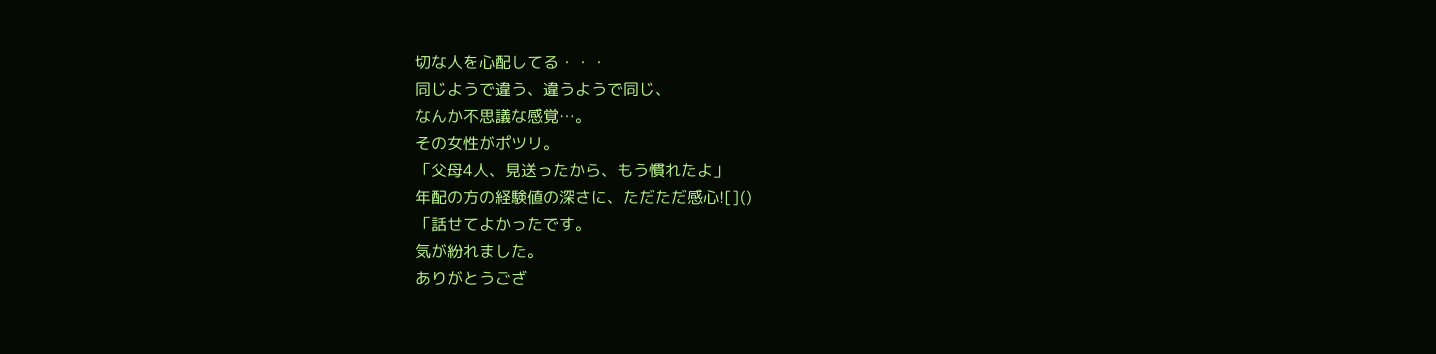切な人を心配してる・・・
同じようで違う、違うようで同じ、
なんか不思議な感覚…。
その女性がポツリ。
「父母4人、見送ったから、もう慣れたよ」
年配の方の経験値の深さに、ただただ感心![]()
「話せてよかったです。
気が紛れました。
ありがとうござ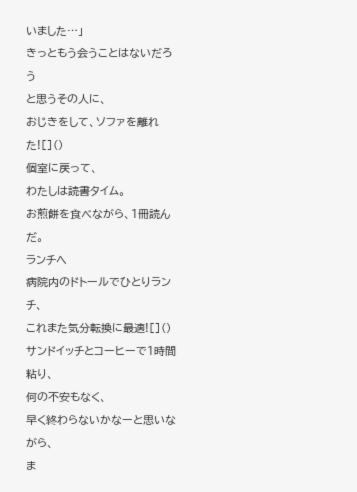いました…」
きっともう会うことはないだろう
と思うその人に、
おじきをして、ソファを離れた![]()
個室に戻って、
わたしは読書タイム。
お煎餅を食べながら、1冊読んだ。
ランチへ
病院内のドトールでひとりランチ、
これまた気分転換に最適![]()
サンドイッチとコーヒーで1時間粘り、
何の不安もなく、
早く終わらないかなーと思いながら、
ま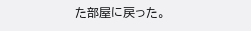た部屋に戻った。